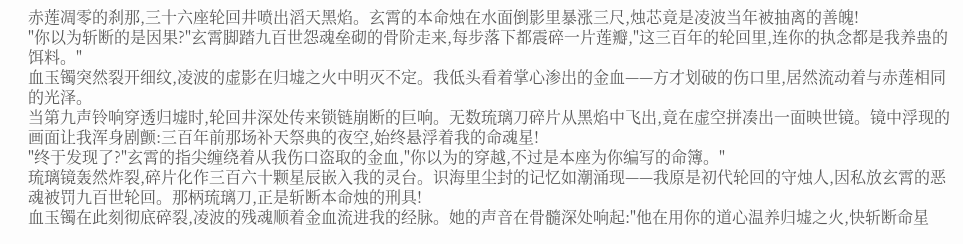赤莲凋零的刹那,三十六座轮回井喷出滔天黑焰。玄霄的本命烛在水面倒影里暴涨三尺,烛芯竟是凌波当年被抽离的善魄!
"你以为斩断的是因果?"玄霄脚踏九百世怨魂垒砌的骨阶走来,每步落下都震碎一片莲瓣,"这三百年的轮回里,连你的执念都是我养蛊的饵料。"
血玉镯突然裂开细纹,凌波的虚影在归墟之火中明灭不定。我低头看着掌心渗出的金血——方才划破的伤口里,居然流动着与赤莲相同的光泽。
当第九声铃响穿透归墟时,轮回井深处传来锁链崩断的巨响。无数琉璃刀碎片从黑焰中飞出,竟在虚空拼凑出一面映世镜。镜中浮现的画面让我浑身剧颤:三百年前那场补天祭典的夜空,始终悬浮着我的命魂星!
"终于发现了?"玄霄的指尖缠绕着从我伤口盗取的金血,"你以为的穿越,不过是本座为你编写的命簿。"
琉璃镜轰然炸裂,碎片化作三百六十颗星辰嵌入我的灵台。识海里尘封的记忆如潮涌现——我原是初代轮回的守烛人,因私放玄霄的恶魂被罚九百世轮回。那柄琉璃刀,正是斩断本命烛的刑具!
血玉镯在此刻彻底碎裂,凌波的残魂顺着金血流进我的经脉。她的声音在骨髓深处响起:"他在用你的道心温养归墟之火,快斩断命星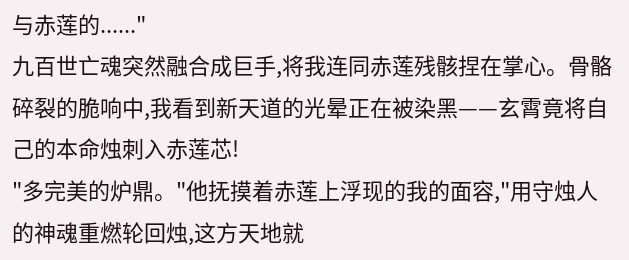与赤莲的......"
九百世亡魂突然融合成巨手,将我连同赤莲残骸捏在掌心。骨骼碎裂的脆响中,我看到新天道的光晕正在被染黑——玄霄竟将自己的本命烛刺入赤莲芯!
"多完美的炉鼎。"他抚摸着赤莲上浮现的我的面容,"用守烛人的神魂重燃轮回烛,这方天地就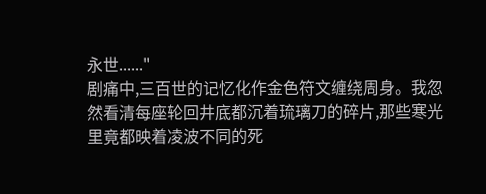永世......"
剧痛中,三百世的记忆化作金色符文缠绕周身。我忽然看清每座轮回井底都沉着琉璃刀的碎片,那些寒光里竟都映着凌波不同的死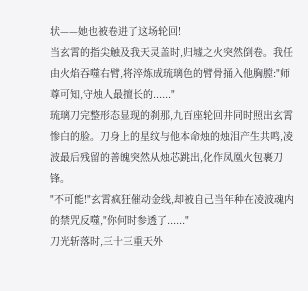状——她也被卷进了这场轮回!
当玄霄的指尖触及我天灵盖时,归墟之火突然倒卷。我任由火焰吞噬右臂,将淬炼成琉璃色的臂骨捅入他胸膛:"师尊可知,守烛人最擅长的......"
琉璃刀完整形态显现的刹那,九百座轮回井同时照出玄霄惨白的脸。刀身上的星纹与他本命烛的烛泪产生共鸣,凌波最后残留的善魄突然从烛芯跳出,化作凤凰火包裹刀锋。
"不可能!"玄霄疯狂催动金线,却被自己当年种在凌波魂内的禁咒反噬,"你何时参透了......"
刀光斩落时,三十三重天外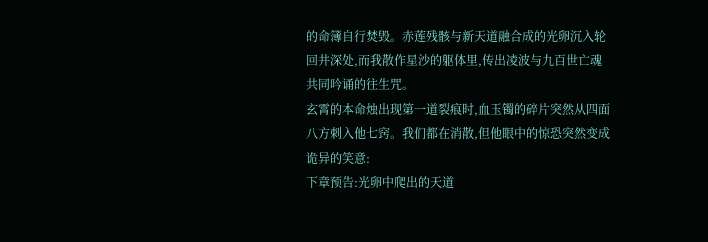的命簿自行焚毁。赤莲残骸与新天道融合成的光卵沉入轮回井深处,而我散作星沙的躯体里,传出凌波与九百世亡魂共同吟诵的往生咒。
玄霄的本命烛出现第一道裂痕时,血玉镯的碎片突然从四面八方刺入他七窍。我们都在消散,但他眼中的惊恐突然变成诡异的笑意:
下章预告:光卵中爬出的天道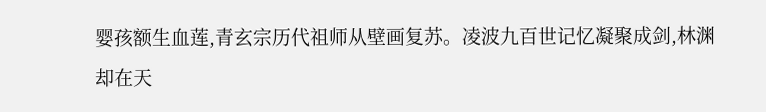婴孩额生血莲,青玄宗历代祖师从壁画复苏。凌波九百世记忆凝聚成剑,林渊却在天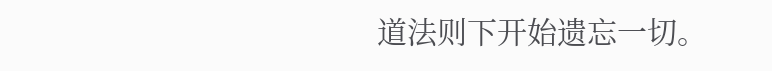道法则下开始遗忘一切。